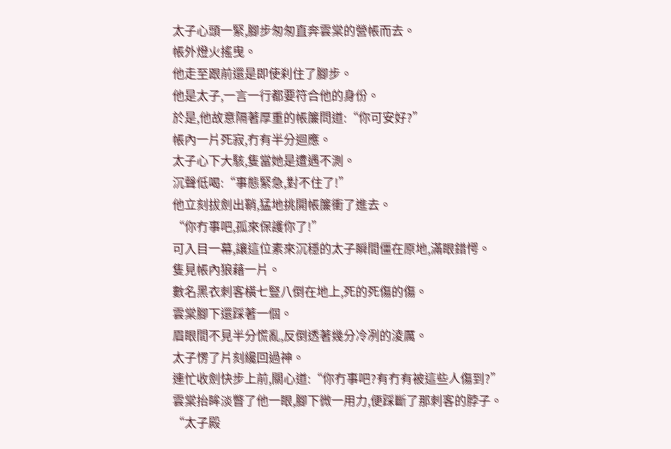太子心頭一緊,腳步匆匆直奔雲棠的營帳而去。
帳外燈火搖曳。
他走至跟前還是即使刹住了腳步。
他是太子,一言一行都要符合他的身份。
於是,他故意隔著厚重的帳簾問道:“你可安好?”
帳內一片死寂,冇有半分迴應。
太子心下大駭,隻當她是遭遇不測。
沉聲低喝:“事態緊急,對不住了!”
他立刻拔劍出鞘,猛地挑開帳簾衝了進去。
“你冇事吧,孤來保護你了!”
可入目一幕,讓這位素來沉穩的太子瞬間僵在原地,滿眼錯愕。
隻見帳內狼藉一片。
數名黑衣刺客橫七豎八倒在地上,死的死傷的傷。
雲棠腳下還踩著一個。
眉眼間不見半分慌亂,反倒透著幾分冷冽的淩厲。
太子愣了片刻纔回過神。
連忙收劍快步上前,關心道:“你冇事吧?有冇有被這些人傷到?”
雲棠抬眸淡瞥了他一眼,腳下微一用力,便踩斷了那刺客的脖子。
“太子殿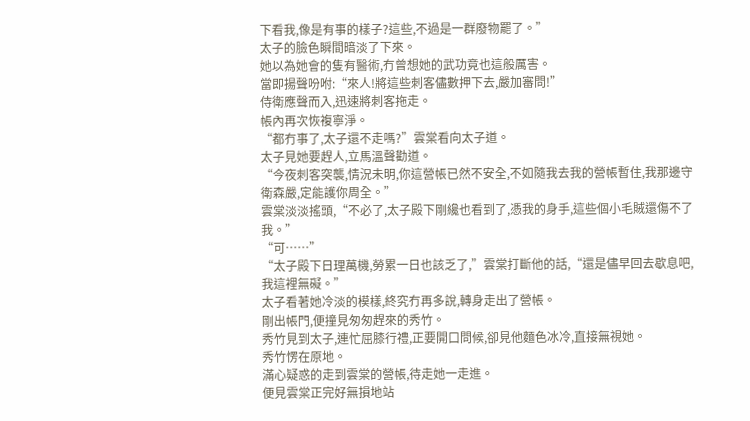下看我,像是有事的樣子?這些,不過是一群廢物罷了。”
太子的臉色瞬間暗淡了下來。
她以為她會的隻有醫術,冇曾想她的武功竟也這般厲害。
當即揚聲吩咐:“來人!將這些刺客儘數押下去,嚴加審問!”
侍衛應聲而入,迅速將刺客拖走。
帳內再次恢複寧淨。
“都冇事了,太子還不走嗎?”雲棠看向太子道。
太子見她要趕人,立馬溫聲勸道。
“今夜刺客突襲,情況未明,你這營帳已然不安全,不如隨我去我的營帳暫住,我那邊守衛森嚴,定能護你周全。”
雲棠淡淡搖頭,“不必了,太子殿下剛纔也看到了,憑我的身手,這些個小毛賊還傷不了我。”
“可……”
“太子殿下日理萬機,勞累一日也該乏了,”雲棠打斷他的話,“還是儘早回去歇息吧,我這裡無礙。”
太子看著她冷淡的模樣,終究冇再多說,轉身走出了營帳。
剛出帳門,便撞見匆匆趕來的秀竹。
秀竹見到太子,連忙屈膝行禮,正要開口問候,卻見他麵色冰冷,直接無視她。
秀竹愣在原地。
滿心疑惑的走到雲棠的營帳,待走她一走進。
便見雲棠正完好無損地站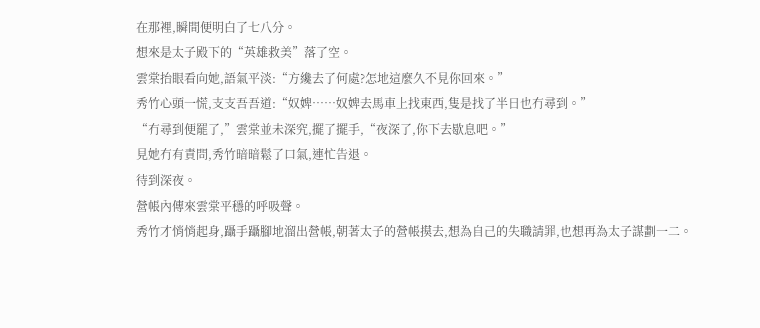在那裡,瞬間便明白了七八分。
想來是太子殿下的“英雄救美”落了空。
雲棠抬眼看向她,語氣平淡:“方纔去了何處?怎地這麼久不見你回來。”
秀竹心頭一慌,支支吾吾道:“奴婢……奴婢去馬車上找東西,隻是找了半日也冇尋到。”
“冇尋到便罷了,”雲棠並未深究,擺了擺手,“夜深了,你下去歇息吧。”
見她冇有責問,秀竹暗暗鬆了口氣,連忙告退。
待到深夜。
營帳內傳來雲棠平穩的呼吸聲。
秀竹才悄悄起身,躡手躡腳地溜出營帳,朝著太子的營帳摸去,想為自己的失職請罪,也想再為太子謀劃一二。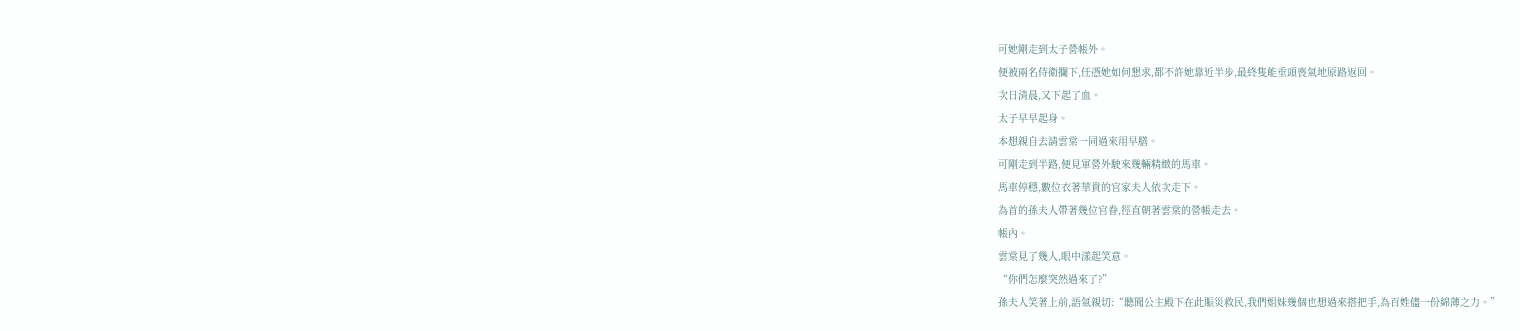可她剛走到太子營帳外。
便被兩名侍衛攔下,任憑她如何懇求,都不許她靠近半步,最終隻能垂頭喪氣地原路返回。
次日清晨,又下起了血。
太子早早起身。
本想親自去請雲棠一同過來用早膳。
可剛走到半路,便見軍營外駛來幾輛精緻的馬車。
馬車停穩,數位衣著華貴的官家夫人依次走下。
為首的孫夫人帶著幾位官眷,徑直朝著雲棠的營帳走去。
帳內。
雲棠見了幾人,眼中漾起笑意。
“你們怎麼突然過來了?”
孫夫人笑著上前,語氣親切:“聽聞公主殿下在此賑災救民,我們姐妹幾個也想過來搭把手,為百姓儘一份綿薄之力。”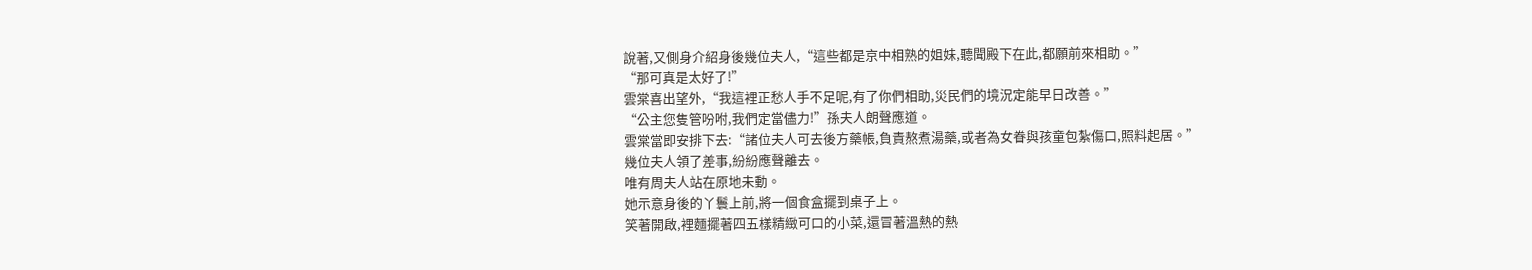說著,又側身介紹身後幾位夫人,“這些都是京中相熟的姐妹,聽聞殿下在此,都願前來相助。”
“那可真是太好了!”
雲棠喜出望外,“我這裡正愁人手不足呢,有了你們相助,災民們的境況定能早日改善。”
“公主您隻管吩咐,我們定當儘力!”孫夫人朗聲應道。
雲棠當即安排下去:“諸位夫人可去後方藥帳,負責熬煮湯藥,或者為女眷與孩童包紮傷口,照料起居。”
幾位夫人領了差事,紛紛應聲離去。
唯有周夫人站在原地未動。
她示意身後的丫鬟上前,將一個食盒擺到桌子上。
笑著開啟,裡麵擺著四五樣精緻可口的小菜,還冒著溫熱的熱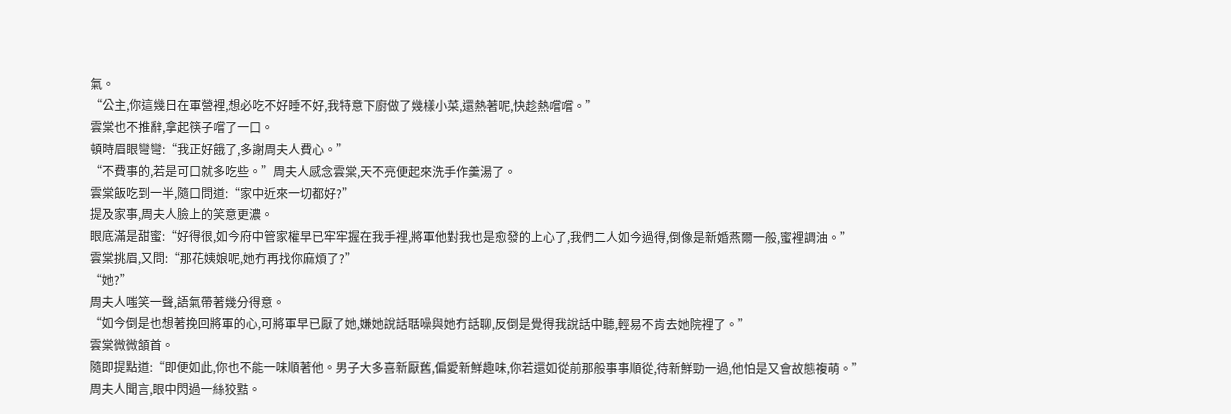氣。
“公主,你這幾日在軍營裡,想必吃不好睡不好,我特意下廚做了幾樣小菜,還熱著呢,快趁熱嚐嚐。”
雲棠也不推辭,拿起筷子嚐了一口。
頓時眉眼彎彎:“我正好餓了,多謝周夫人費心。”
“不費事的,若是可口就多吃些。”周夫人感念雲棠,天不亮便起來洗手作羹湯了。
雲棠飯吃到一半,隨口問道:“家中近來一切都好?”
提及家事,周夫人臉上的笑意更濃。
眼底滿是甜蜜:“好得很,如今府中管家權早已牢牢握在我手裡,將軍他對我也是愈發的上心了,我們二人如今過得,倒像是新婚燕爾一般,蜜裡調油。”
雲棠挑眉,又問:“那花姨娘呢,她冇再找你麻煩了?”
“她?”
周夫人嗤笑一聲,語氣帶著幾分得意。
“如今倒是也想著挽回將軍的心,可將軍早已厭了她,嫌她說話聒噪與她冇話聊,反倒是覺得我說話中聽,輕易不肯去她院裡了。”
雲棠微微頷首。
隨即提點道:“即便如此,你也不能一味順著他。男子大多喜新厭舊,偏愛新鮮趣味,你若還如從前那般事事順從,待新鮮勁一過,他怕是又會故態複萌。”
周夫人聞言,眼中閃過一絲狡黠。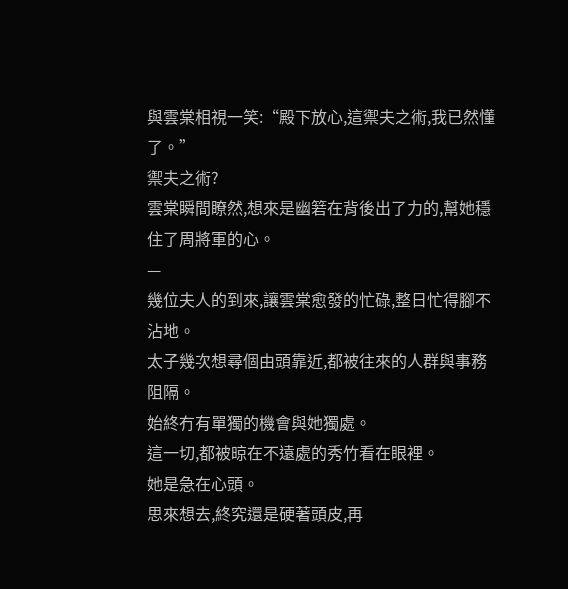與雲棠相視一笑:“殿下放心,這禦夫之術,我已然懂了。”
禦夫之術?
雲棠瞬間瞭然,想來是幽箬在背後出了力的,幫她穩住了周將軍的心。
—
幾位夫人的到來,讓雲棠愈發的忙碌,整日忙得腳不沾地。
太子幾次想尋個由頭靠近,都被往來的人群與事務阻隔。
始終冇有單獨的機會與她獨處。
這一切,都被晾在不遠處的秀竹看在眼裡。
她是急在心頭。
思來想去,終究還是硬著頭皮,再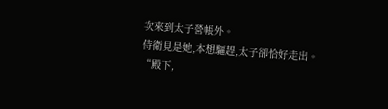次來到太子營帳外。
侍衛見是她,本想驅趕,太子卻恰好走出。
“殿下,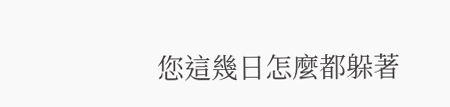您這幾日怎麼都躲著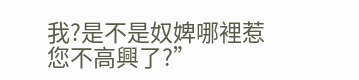我?是不是奴婢哪裡惹您不高興了?”